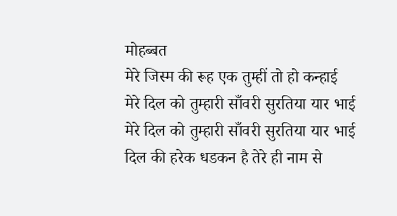मोहब्बत
मेरे जिस्म की रूह एक तुम्हीं तो हो कन्हाई
मेरे दिल को तुम्हारी साँवरी सुरतिया यार भाई
मेरे दिल को तुम्हारी साँवरी सुरतिया यार भाई
दिल की हरेक धडकन है तेरे ही नाम से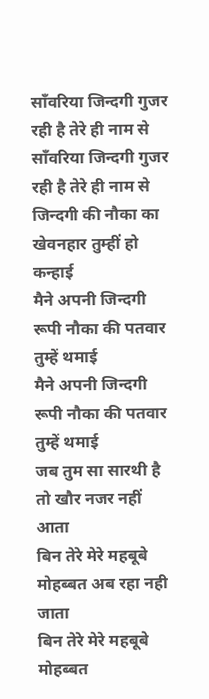साँवरिया जिन्दगी गुजर रही है तेरे ही नाम से
साँवरिया जिन्दगी गुजर रही है तेरे ही नाम से
जिन्दगी की नौका का खेवनहार तुम्हीं हो कन्हाई
मैने अपनी जिन्दगी रूपी नौका की पतवार तुम्हें थमाई
मैने अपनी जिन्दगी रूपी नौका की पतवार तुम्हें थमाई
जब तुम सा सारथी है तो खौर नजर नहीं आता
बिन तेरे मेरे महबूबे मोहब्बत अब रहा नही जाता
बिन तेरे मेरे महबूबे मोहब्बत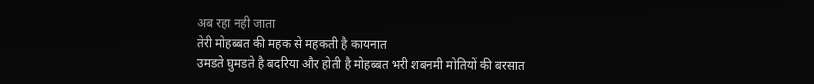अब रहा नही जाता
तेरी मोहब्बत की महक से महकती है कायनात
उमडते घुमडते है बदरिया और होती है मोहब्बत भरी शबनमी मोतियों की बरसात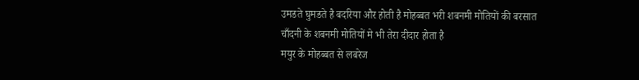उमडते घुमडते है बदरिया और होती है मोहब्बत भरी शबनमी मोतियों की बरसात
चाँदनी के शबनमी मोतियों मे भी तेरा दीदार होता है
मयुर के मोहब्बत से लबरेज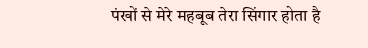पंखों से मेरे महबूब तेरा सिंगार होता है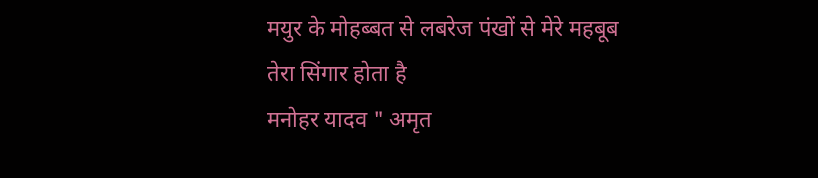मयुर के मोहब्बत से लबरेज पंखों से मेरे महबूब तेरा सिंगार होता है
मनोहर यादव " अमृत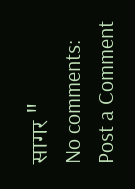सागर "
No comments:
Post a Comment